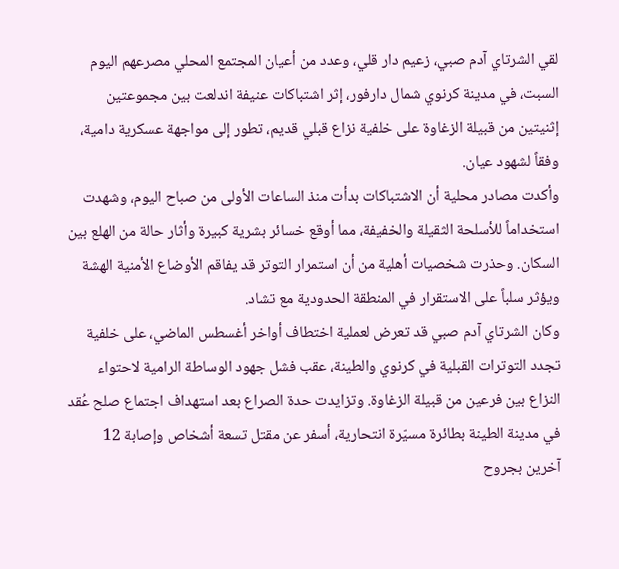لقي الشرتاي آدم صبي، زعيم دار قلي، وعدد من أعيان المجتمع المحلي مصرعهم اليوم السبت، في مدينة كرنوي شمال دارفور، إثر اشتباكات عنيفة اندلعت بين مجموعتين إثنيتين من قبيلة الزغاوة على خلفية نزاع قبلي قديم، تطور إلى مواجهة عسكرية دامية، وفقاً لشهود عيان.
وأكدت مصادر محلية أن الاشتباكات بدأت منذ الساعات الأولى من صباح اليوم، وشهدت استخداماً للأسلحة الثقيلة والخفيفة، مما أوقع خسائر بشرية كبيرة وأثار حالة من الهلع بين السكان. وحذرت شخصيات أهلية من أن استمرار التوتر قد يفاقم الأوضاع الأمنية الهشة ويؤثر سلباً على الاستقرار في المنطقة الحدودية مع تشاد.
وكان الشرتاي آدم صبي قد تعرض لعملية اختطاف أواخر أغسطس الماضي، على خلفية تجدد التوترات القبلية في كرنوي والطينة، عقب فشل جهود الوساطة الرامية لاحتواء النزاع بين فرعين من قبيلة الزغاوة. وتزايدت حدة الصراع بعد استهداف اجتماع صلح عُقد في مدينة الطينة بطائرة مسيّرة انتحارية، أسفر عن مقتل تسعة أشخاص وإصابة 12 آخرين بجروح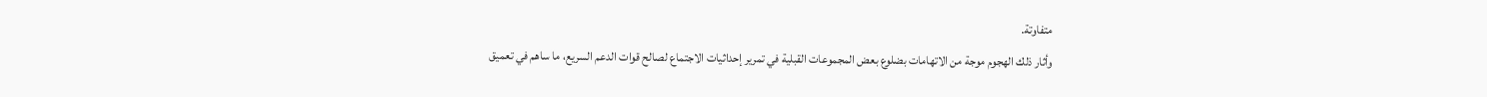متفاوتة.
وأثار ذلك الهجوم موجة من الاتهامات بضلوع بعض المجموعات القبلية في تمرير إحداثيات الاجتماع لصالح قوات الدعم السريع، ما ساهم في تعميق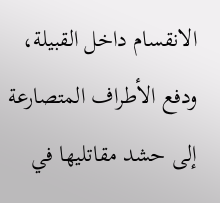الانقسام داخل القبيلة، ودفع الأطراف المتصارعة إلى حشد مقاتليها في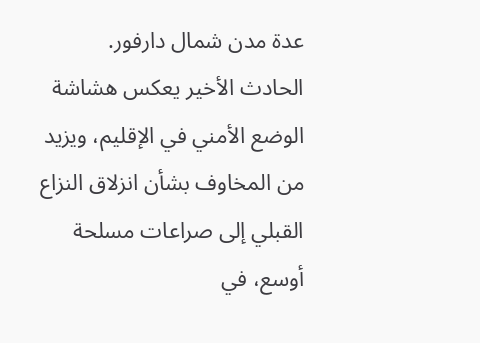عدة مدن شمال دارفور.
الحادث الأخير يعكس هشاشة الوضع الأمني في الإقليم، ويزيد من المخاوف بشأن انزلاق النزاع القبلي إلى صراعات مسلحة أوسع، في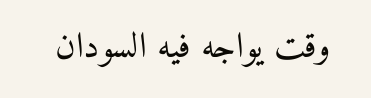وقت يواجه فيه السودان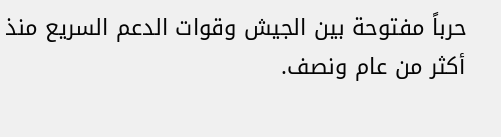حرباً مفتوحة بين الجيش وقوات الدعم السريع منذ أكثر من عام ونصف.